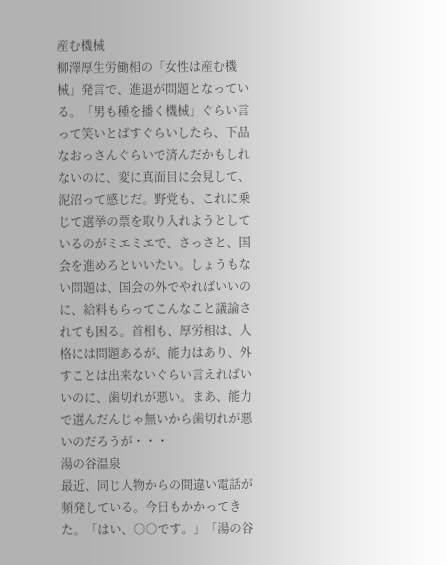産む機械
柳澤厚生労働相の「女性は産む機械」発言で、進退が問題となっている。「男も種を播く機械」ぐらい言って笑いとばすぐらいしたら、下品なおっさんぐらいで済んだかもしれないのに、変に真面目に会見して、泥沼って感じだ。野党も、これに乗じて選挙の票を取り入れようとしているのがミエミエで、さっさと、国会を進めろといいたい。しょうもない問題は、国会の外でやればいいのに、給料もらってこんなこと議論されても困る。首相も、厚労相は、人格には問題あるが、能力はあり、外すことは出来ないぐらい言えればいいのに、歯切れが悪い。まあ、能力で選んだんじゃ無いから歯切れが悪いのだろうが・・・
湯の谷温泉
最近、同じ人物からの間違い電話が頻発している。今日もかかってきた。「はい、○○です。」「湯の谷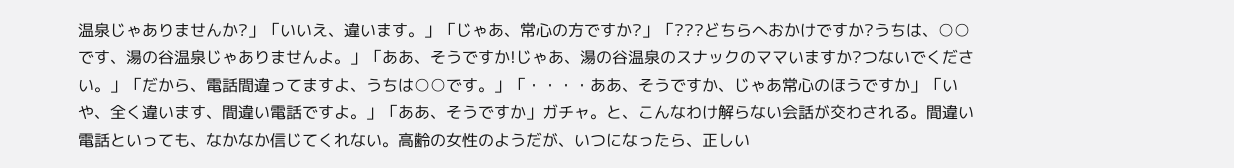温泉じゃありませんか?」「いいえ、違います。」「じゃあ、常心の方ですか?」「???どちらへおかけですか?うちは、○○です、湯の谷温泉じゃありませんよ。」「ああ、そうですか!じゃあ、湯の谷温泉のスナックのママいますか?つないでください。」「だから、電話間違ってますよ、うちは○○です。」「・・・・ああ、そうですか、じゃあ常心のほうですか」「いや、全く違います、間違い電話ですよ。」「ああ、そうですか」ガチャ。と、こんなわけ解らない会話が交わされる。間違い電話といっても、なかなか信じてくれない。高齢の女性のようだが、いつになったら、正しい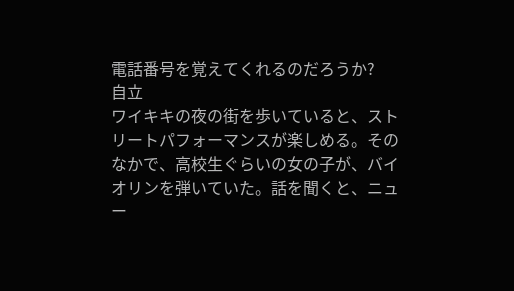電話番号を覚えてくれるのだろうか?
自立
ワイキキの夜の街を歩いていると、ストリートパフォーマンスが楽しめる。そのなかで、高校生ぐらいの女の子が、バイオリンを弾いていた。話を聞くと、ニュー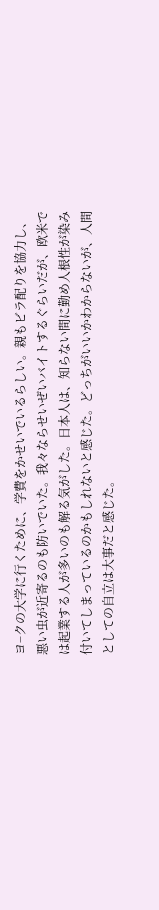ヨ−クの大学に行くために、学費をかせいでいるらしい。親もビラ配りを協力し、悪い虫が近寄るのも防いでいた。我々ならせいぜいバイトするぐらいだが、欧米では起業する人が多いのも解る気がした。日本人は、知らない間に勤め人根性が染み付いてしまっているのかもしれないと感じた。どっちがいいかわからないが、人間としての自立は大事だと感じた。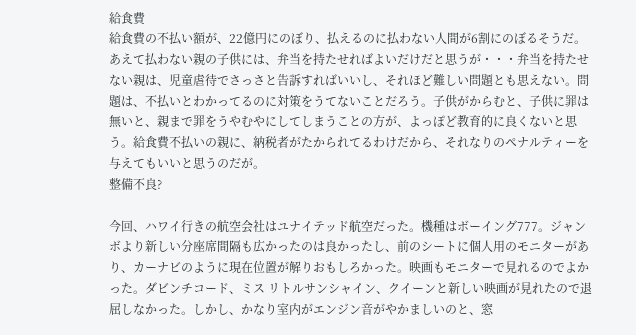給食費
給食費の不払い額が、22億円にのぼり、払えるのに払わない人間が6割にのぼるそうだ。あえて払わない親の子供には、弁当を持たせればよいだけだと思うが・・・弁当を持たせない親は、児童虐待でさっさと告訴すればいいし、それほど難しい問題とも思えない。問題は、不払いとわかってるのに対策をうてないことだろう。子供がからむと、子供に罪は無いと、親まで罪をうやむやにしてしまうことの方が、よっぽど教育的に良くないと思う。給食費不払いの親に、納税者がたかられてるわけだから、それなりのペナルティーを与えてもいいと思うのだが。
整備不良?

今回、ハワイ行きの航空会社はユナイテッド航空だった。機種はボーイング777。ジャンボより新しい分座席間隔も広かったのは良かったし、前のシートに個人用のモニターがあり、カーナビのように現在位置が解りおもしろかった。映画もモニターで見れるのでよかった。ダビンチコード、ミス リトルサンシャイン、クイーンと新しい映画が見れたので退屈しなかった。しかし、かなり室内がエンジン音がやかましいのと、窓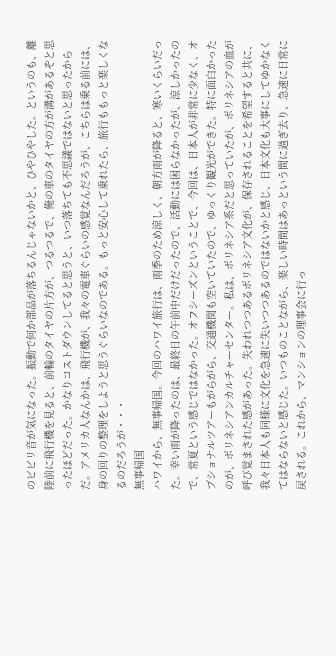のビビリ音が気になった。振動で何か部品が落ちるんじゃないかと、ひやひやした。というのも、離陸前に飛行機を見ると、前輪のタイヤの片方が、つるつるで、俺の車のタイヤの方が溝があるぞと思ったほどだった。かなりコストダウンしてると思うと、いつ落ちても不思議ではないと思ったからだ。アメリカ人なんかは、飛行機が、我々の電車ぐらいの感覚なんだろうが、こちらは乗る前には、身の回りの整理をしようと思うぐらいなのである。もっと安心して乗れたら、旅行ももっと楽しくなるのだろうが・・・
無事帰国
ハワイから、無事帰国。今回のハワイ旅行は、雨季のため涼しく、朝方雨が降ると、寒いくらいだった。幸い雨が降ったのは、最終日の午前中だけだったので、活動には困らなかったが、涼しかったので、常夏という感じではなかった。オフシーズンということで、今回は、日本人が非常に少なく、オプショナルツアーもがらがら、交通機関も空いていたので、ゆっくり観光ができた。特に面白かったのが、ポリネシアンカルチャーセンター。私は、ポリネシア系だと思っていたが、ポリネシアの血が呼び覚まされた感があった。失われつつあるポリネシア文化が、保存されることを希望すると共に、我々日本人も同様に文化を急速に失いつつあるのではないかと感じ、日本文化も大事にしてゆかなくてはならないと感じた。いつものことながら、楽しい時間はあっという間に過ぎ去り、急速に日常に戻される。これから、マンションの理事会に行っ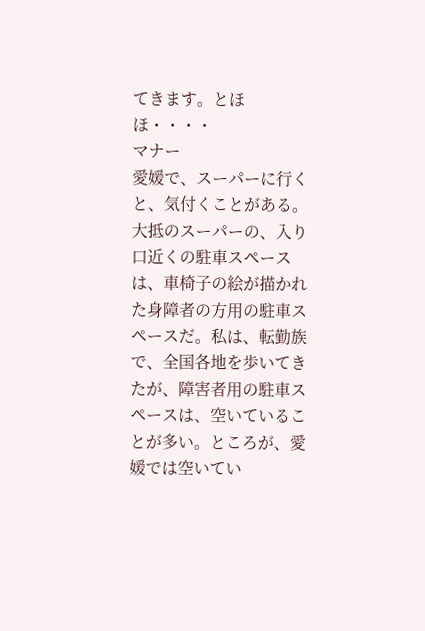てきます。とほほ・・・・
マナー
愛媛で、スーパーに行くと、気付くことがある。大抵のスーパーの、入り口近くの駐車スペースは、車椅子の絵が描かれた身障者の方用の駐車スペースだ。私は、転勤族で、全国各地を歩いてきたが、障害者用の駐車スペースは、空いていることが多い。ところが、愛媛では空いてい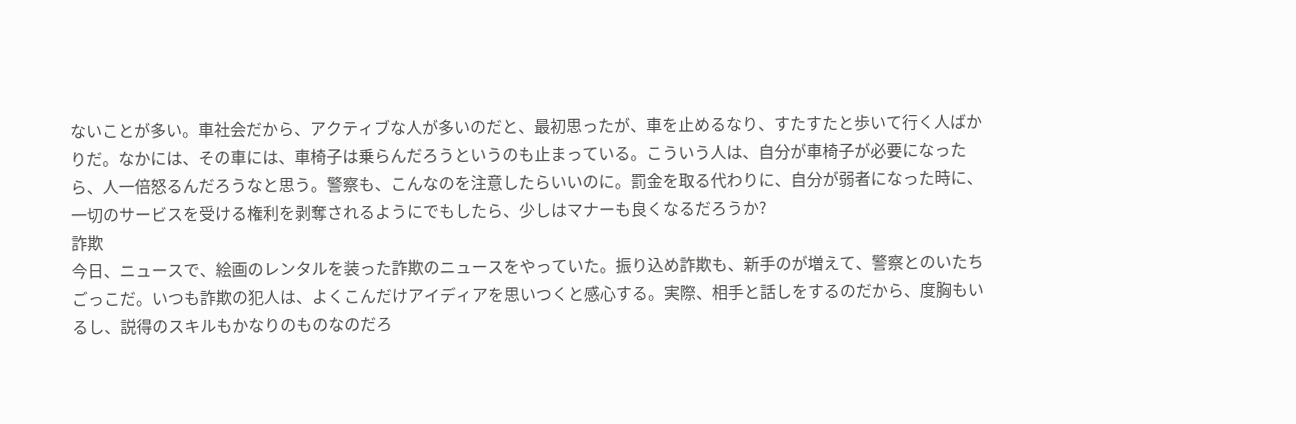ないことが多い。車社会だから、アクティブな人が多いのだと、最初思ったが、車を止めるなり、すたすたと歩いて行く人ばかりだ。なかには、その車には、車椅子は乗らんだろうというのも止まっている。こういう人は、自分が車椅子が必要になったら、人一倍怒るんだろうなと思う。警察も、こんなのを注意したらいいのに。罰金を取る代わりに、自分が弱者になった時に、一切のサービスを受ける権利を剥奪されるようにでもしたら、少しはマナーも良くなるだろうか?
詐欺
今日、ニュースで、絵画のレンタルを装った詐欺のニュースをやっていた。振り込め詐欺も、新手のが増えて、警察とのいたちごっこだ。いつも詐欺の犯人は、よくこんだけアイディアを思いつくと感心する。実際、相手と話しをするのだから、度胸もいるし、説得のスキルもかなりのものなのだろ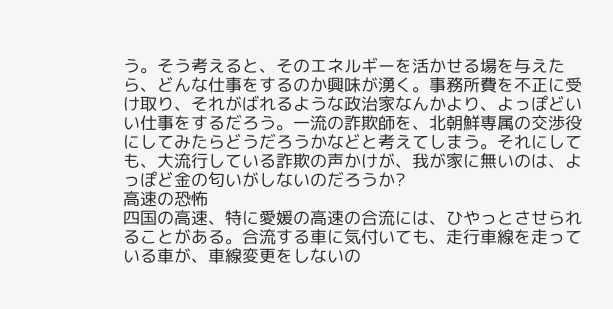う。そう考えると、そのエネルギーを活かせる場を与えたら、どんな仕事をするのか興味が湧く。事務所費を不正に受け取り、それがばれるような政治家なんかより、よっぽどいい仕事をするだろう。一流の詐欺師を、北朝鮮専属の交渉役にしてみたらどうだろうかなどと考えてしまう。それにしても、大流行している詐欺の声かけが、我が家に無いのは、よっぽど金の匂いがしないのだろうか?
高速の恐怖
四国の高速、特に愛媛の高速の合流には、ひやっとさせられることがある。合流する車に気付いても、走行車線を走っている車が、車線変更をしないの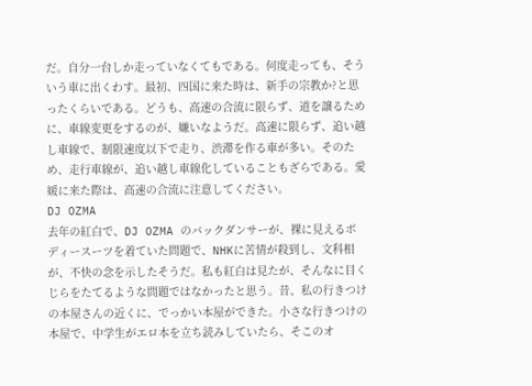だ。自分一台しか走っていなくてもである。何度走っても、そういう車に出くわす。最初、四国に来た時は、新手の宗教か?と思ったくらいである。どうも、高速の合流に限らず、道を譲るために、車線変更をするのが、嫌いなようだ。高速に限らず、追い越し車線で、制限速度以下で走り、渋滞を作る車が多い。そのため、走行車線が、追い越し車線化していることもざらである。愛媛に来た際は、高速の合流に注意してください。
DJ OZMA
去年の紅白で、DJ OZMA のバックダンサーが、裸に見えるボディースーツを着ていた問題で、NHKに苦情が殺到し、文科相が、不快の念を示したそうだ。私も紅白は見たが、そんなに目くじらをたてるような問題ではなかったと思う。昔、私の行きつけの本屋さんの近くに、でっかい本屋ができた。小さな行きつけの本屋で、中学生がエロ本を立ち読みしていたら、そこのオ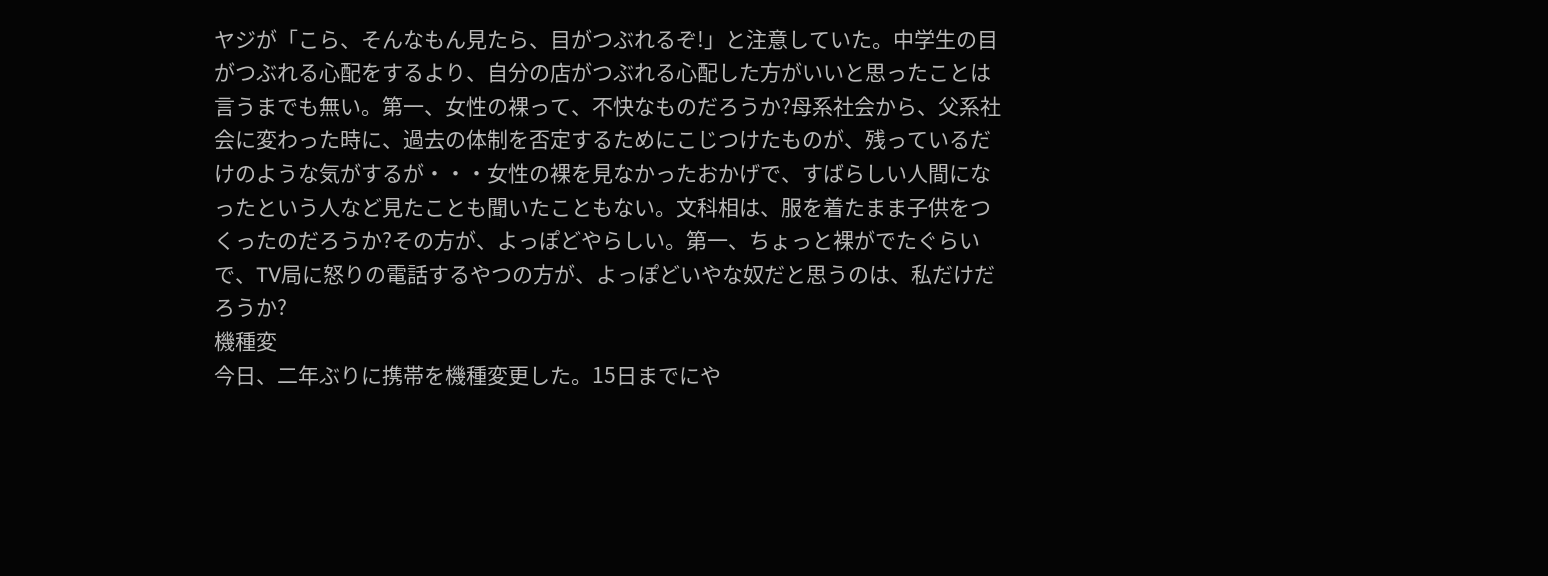ヤジが「こら、そんなもん見たら、目がつぶれるぞ!」と注意していた。中学生の目がつぶれる心配をするより、自分の店がつぶれる心配した方がいいと思ったことは言うまでも無い。第一、女性の裸って、不快なものだろうか?母系社会から、父系社会に変わった時に、過去の体制を否定するためにこじつけたものが、残っているだけのような気がするが・・・女性の裸を見なかったおかげで、すばらしい人間になったという人など見たことも聞いたこともない。文科相は、服を着たまま子供をつくったのだろうか?その方が、よっぽどやらしい。第一、ちょっと裸がでたぐらいで、TV局に怒りの電話するやつの方が、よっぽどいやな奴だと思うのは、私だけだろうか?
機種変
今日、二年ぶりに携帯を機種変更した。15日までにや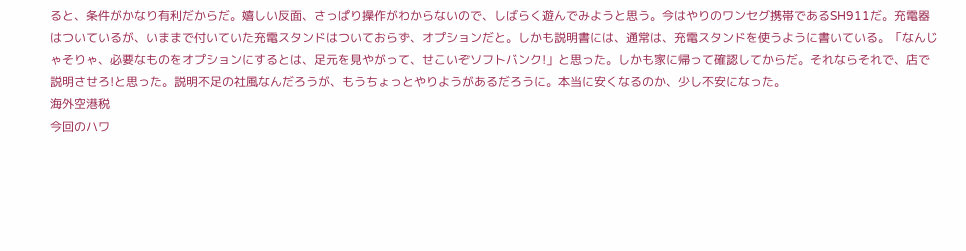ると、条件がかなり有利だからだ。嬉しい反面、さっぱり操作がわからないので、しばらく遊んでみようと思う。今はやりのワンセグ携帯であるSH911だ。充電器はついているが、いままで付いていた充電スタンドはついておらず、オプションだと。しかも説明書には、通常は、充電スタンドを使うように書いている。「なんじゃそりゃ、必要なものをオプションにするとは、足元を見やがって、せこいぞソフトバンク!」と思った。しかも家に帰って確認してからだ。それならそれで、店で説明させろ!と思った。説明不足の社風なんだろうが、もうちょっとやりようがあるだろうに。本当に安くなるのか、少し不安になった。
海外空港税
今回のハワ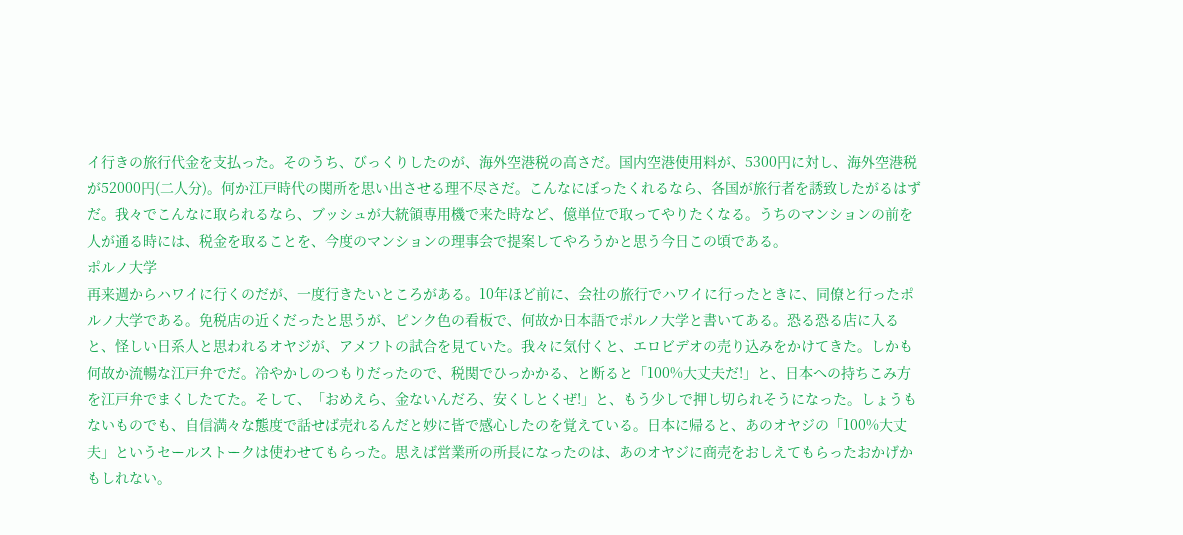イ行きの旅行代金を支払った。そのうち、びっくりしたのが、海外空港税の高さだ。国内空港使用料が、5300円に対し、海外空港税が52000円(二人分)。何か江戸時代の関所を思い出させる理不尽さだ。こんなにぼったくれるなら、各国が旅行者を誘致したがるはずだ。我々でこんなに取られるなら、ブッシュが大統領専用機で来た時など、億単位で取ってやりたくなる。うちのマンションの前を人が通る時には、税金を取ることを、今度のマンションの理事会で提案してやろうかと思う今日この頃である。
ポルノ大学
再来週からハワイに行くのだが、一度行きたいところがある。10年ほど前に、会社の旅行でハワイに行ったときに、同僚と行ったポルノ大学である。免税店の近くだったと思うが、ピンク色の看板で、何故か日本語でポルノ大学と書いてある。恐る恐る店に入ると、怪しい日系人と思われるオヤジが、アメフトの試合を見ていた。我々に気付くと、エロビデオの売り込みをかけてきた。しかも何故か流暢な江戸弁でだ。冷やかしのつもりだったので、税関でひっかかる、と断ると「100%大丈夫だ!」と、日本への持ちこみ方を江戸弁でまくしたてた。そして、「おめえら、金ないんだろ、安くしとくぜ!」と、もう少しで押し切られそうになった。しょうもないものでも、自信満々な態度で話せば売れるんだと妙に皆で感心したのを覚えている。日本に帰ると、あのオヤジの「100%大丈夫」というセールストークは使わせてもらった。思えば営業所の所長になったのは、あのオヤジに商売をおしえてもらったおかげかもしれない。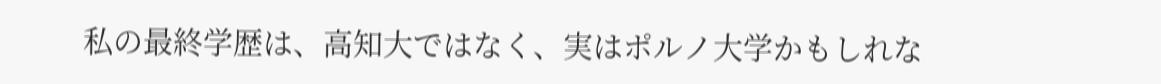私の最終学歴は、高知大ではなく、実はポルノ大学かもしれな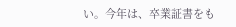い。今年は、卒業証書をも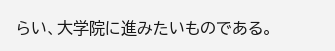らい、大学院に進みたいものである。